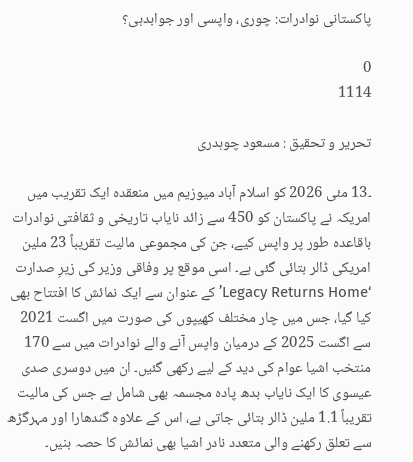پاکستانی نوادرات: چوری، واپسی اور جوابدہی؟

0
1114

تحریر و تحقیق : مسعود چوہدری

۔13 مئی 2026 کو اسلام آباد میوزیم میں منعقدہ ایک تقریب میں امریکہ نے پاکستان کو 450 سے زائد نایاب تاریخی و ثقافتی نوادرات باقاعدہ طور پر واپس کیے، جن کی مجموعی مالیت تقریباً 23 ملین امریکی ڈالر بتائی گئی ہے۔ اسی موقع پر وفاقی وزیر کی زیرِ صدارت ‘Legacy Returns Home’ کے عنوان سے ایک نمائش کا افتتاح بھی کیا گیا، جس میں چار مختلف کھیپوں کی صورت میں اگست 2021 سے اگست 2025 کے درمیان واپس آنے والے نوادرات میں سے 170 منتخب اشیا عوام کی دید کے لیے رکھی گئیں۔ ان میں دوسری صدی عیسوی کا ایک نایاب بدھ پادہ مجسمہ بھی شامل ہے جس کی مالیت تقریباً 1.1 ملین ڈالر بتائی جاتی ہے، اس کے علاوہ گندھارا اور مہرگڑھ سے تعلق رکھنے والی متعدد نادر اشیا بھی نمائش کا حصہ بنیں۔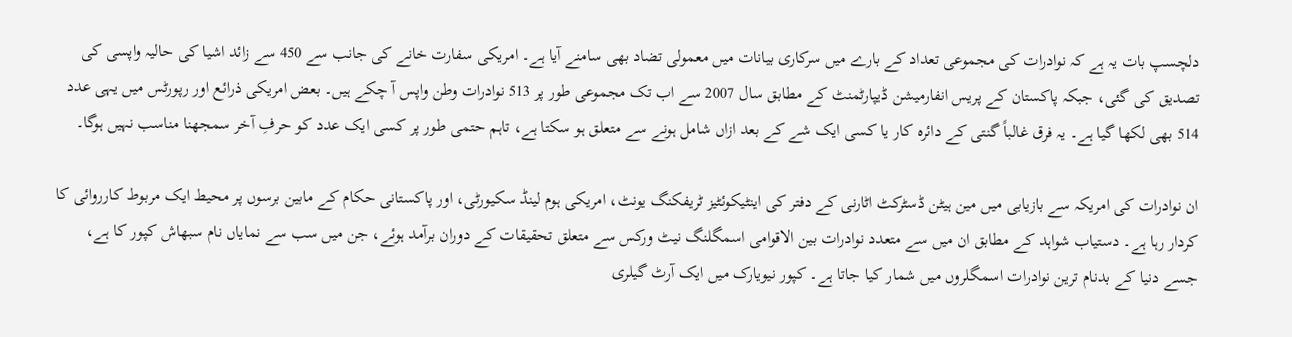دلچسپ بات یہ ہے کہ نوادرات کی مجموعی تعداد کے بارے میں سرکاری بیانات میں معمولی تضاد بھی سامنے آیا ہے۔ امریکی سفارت خانے کی جانب سے 450 سے زائد اشیا کی حالیہ واپسی کی تصدیق کی گئی، جبکہ پاکستان کے پریس انفارمیشن ڈیپارٹمنٹ کے مطابق سال 2007 سے اب تک مجموعی طور پر 513 نوادرات وطن واپس آ چکے ہیں۔ بعض امریکی ذرائع اور رپورٹس میں یہی عدد 514 بھی لکھا گیا ہے۔ یہ فرق غالباً گنتی کے دائرہ کار یا کسی ایک شے کے بعد ازاں شامل ہونے سے متعلق ہو سکتا ہے، تاہم حتمی طور پر کسی ایک عدد کو حرفِ آخر سمجھنا مناسب نہیں ہوگا۔

ان نوادرات کی امریکہ سے بازیابی میں مین ہیٹن ڈسٹرکٹ اٹارنی کے دفتر کی اینٹیکوئٹیز ٹریفکنگ یونٹ، امریکی ہوم لینڈ سکیورٹی، اور پاکستانی حکام کے مابین برسوں پر محیط ایک مربوط کارروائی کا کردار رہا ہے۔ دستیاب شواہد کے مطابق ان میں سے متعدد نوادرات بین الاقوامی اسمگلنگ نیٹ ورکس سے متعلق تحقیقات کے دوران برآمد ہوئے، جن میں سب سے نمایاں نام سبھاش کپور کا ہے، جسے دنیا کے بدنام ترین نوادرات اسمگلروں میں شمار کیا جاتا ہے۔ کپور نیویارک میں ایک آرٹ گیلری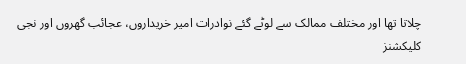چلاتا تھا اور مختلف ممالک سے لوٹے گئے نوادرات امیر خریداروں، عجائب گھروں اور نجی کلیکشنز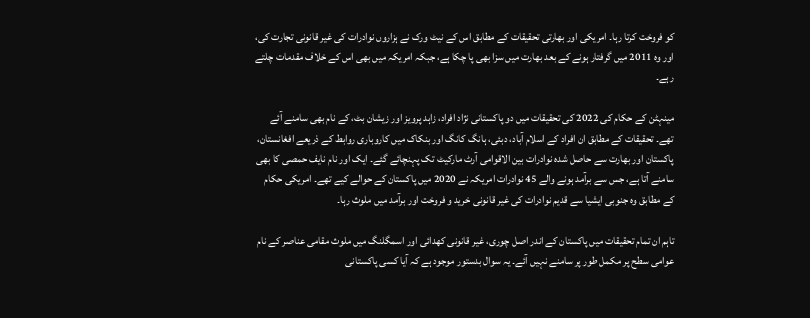کو فروخت کرتا رہا۔ امریکی اور بھارتی تحقیقات کے مطابق اس کے نیٹ ورک نے ہزاروں نوادرات کی غیر قانونی تجارت کی، اور وہ 2011 میں گرفتار ہونے کے بعد بھارت میں سزا بھی پا چکا ہے، جبکہ امریکہ میں بھی اس کے خلاف مقدمات چلتے رہے۔

مینہٹن کے حکام کی 2022 کی تحقیقات میں دو پاکستانی نژاد افراد، زاہد پرویز اور زیشان بٹ، کے نام بھی سامنے آئے تھے۔ تحقیقات کے مطابق ان افراد کے اسلام آباد، دبئی، ہانگ کانگ اور بنکاک میں کاروباری روابط کے ذریعے افغانستان، پاکستان اور بھارت سے حاصل شدہ نوادرات بین الاقوامی آرٹ مارکیٹ تک پہنچائے گئے۔ ایک اور نام نایف حمصی کا بھی سامنے آتا ہے، جس سے برآمد ہونے والے 45 نوادرات امریکہ نے 2020 میں پاکستان کے حوالے کیے تھے۔ امریکی حکام کے مطابق وہ جنوبی ایشیا سے قدیم نوادرات کی غیر قانونی خرید و فروخت اور برآمد میں ملوث رہا۔

تاہم ان تمام تحقیقات میں پاکستان کے اندر اصل چوری، غیر قانونی کھدائی اور اسمگلنگ میں ملوث مقامی عناصر کے نام عوامی سطح پر مکمل طور پر سامنے نہیں آئے۔ یہ سوال بدستور موجود ہے کہ آیا کسی پاکستانی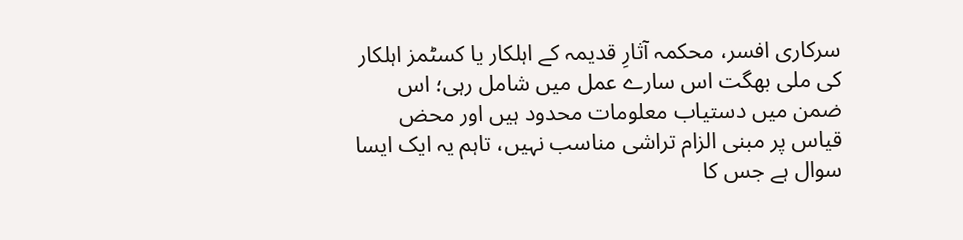سرکاری افسر، محکمہ آثارِ قدیمہ کے اہلکار یا کسٹمز اہلکار کی ملی بھگت اس سارے عمل میں شامل رہی؛ اس ضمن میں دستیاب معلومات محدود ہیں اور محض قیاس پر مبنی الزام تراشی مناسب نہیں، تاہم یہ ایک ایسا سوال ہے جس کا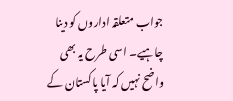جواب متعلقہ اداروں کو دینا چاہیے۔ اسی طرح یہ بھی واضح نہیں کہ آیا پاکستان کے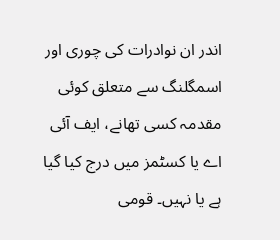اندر ان نوادرات کی چوری اور اسمگلنگ سے متعلق کوئی مقدمہ کسی تھانے، ایف آئی اے یا کسٹمز میں درج کیا گیا ہے یا نہیں۔ قومی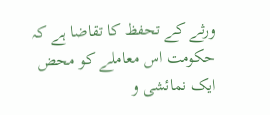ورثے کے تحفظ کا تقاضا ہے کہ حکومت اس معاملے کو محض ایک نمائشی و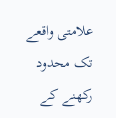علامتی واقعے تک محدود رکھنے کے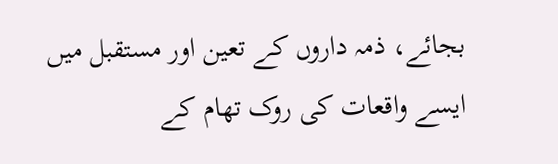بجائے، ذمہ داروں کے تعین اور مستقبل میں ایسے واقعات کی روک تھام کے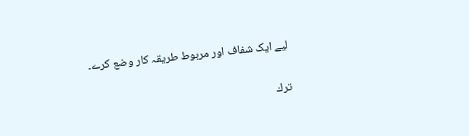لیے ایک شفاف اور مربوط طریقہ کار وضع کرے۔

ترك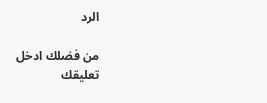الرد

من فضلك ادخل تعليقك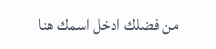من فضلك ادخل اسمك هنا